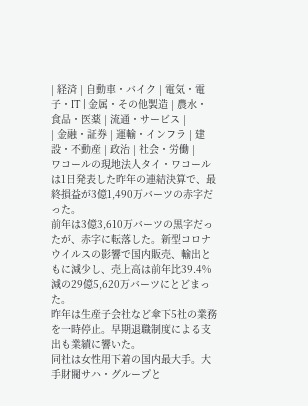| 経済 | 自動車・バイク | 電気・電子・IT | 金属・その他製造 | 農水・食品・医薬 | 流通・サービス |
| 金融・証券 | 運輸・インフラ | 建設・不動産 | 政治 | 社会・労働 |
ワコールの現地法人タイ・ワコールは1日発表した昨年の連結決算で、最終損益が3億1,490万バーツの赤字だった。
前年は3億3,610万バーツの黒字だったが、赤字に転落した。新型コロナウイルスの影響で国内販売、輸出ともに減少し、売上高は前年比39.4%減の29億5,620万バーツにとどまった。
昨年は生産子会社など傘下5社の業務を一時停止。早期退職制度による支出も業績に響いた。
同社は女性用下着の国内最大手。大手財閥サハ・グループと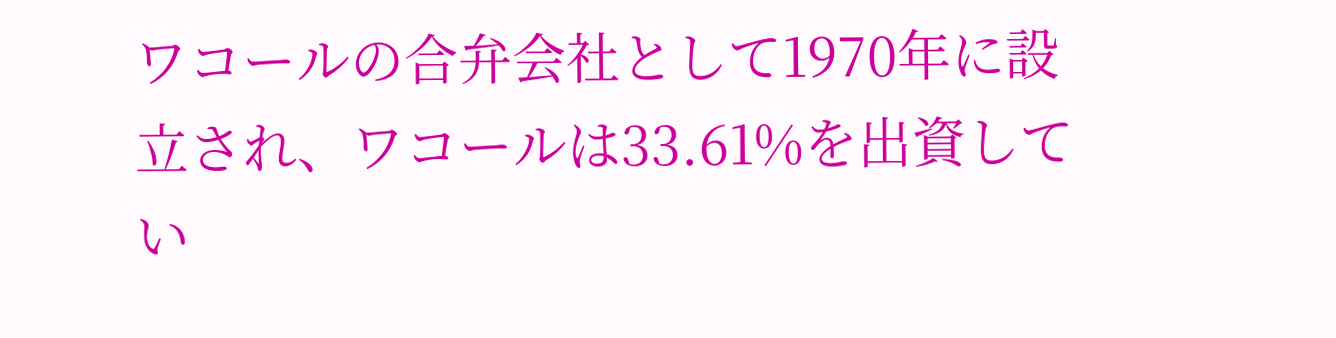ワコールの合弁会社として1970年に設立され、ワコールは33.61%を出資してい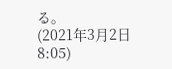る。
(2021年3月2日 8:05)